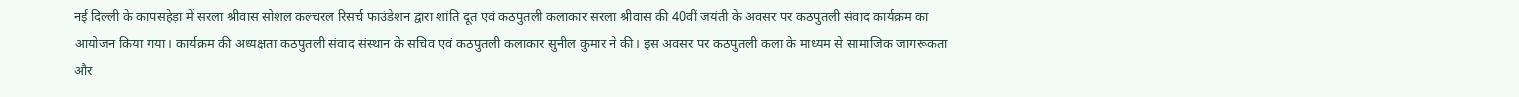नई दिल्ली के कापसहेड़ा में सरला श्रीवास सोशल कल्चरल रिसर्च फाउंडेशन द्वारा शांति दूत एवं कठपुतली कलाकार सरला श्रीवास की 40वीं जयंती के अवसर पर कठपुतली संवाद कार्यक्रम का आयोजन किया गया। कार्यक्रम की अध्यक्षता कठपुतली संवाद संस्थान के सचिव एवं कठपुतली कलाकार सुनील कुमार ने की। इस अवसर पर कठपुतली कला के माध्यम से सामाजिक जागरूकता और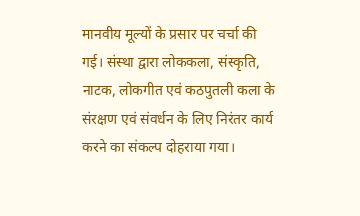मानवीय मूल्यों के प्रसार पर चर्चा की गई। संस्था द्वारा लोककला, संस्कृति, नाटक, लोकगीत एवं कठपुतली कला के संरक्षण एवं संवर्धन के लिए निरंतर कार्य करने का संकल्प दोहराया गया।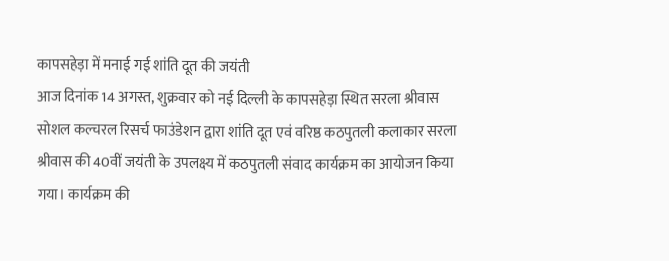कापसहेड़ा में मनाई गई शांति दूत की जयंती
आज दिनांक 14 अगस्त, शुक्रवार को नई दिल्ली के कापसहेड़ा स्थित सरला श्रीवास सोशल कल्चरल रिसर्च फाउंडेशन द्वारा शांति दूत एवं वरिष्ठ कठपुतली कलाकार सरला श्रीवास की 40वीं जयंती के उपलक्ष्य में कठपुतली संवाद कार्यक्रम का आयोजन किया गया। कार्यक्रम की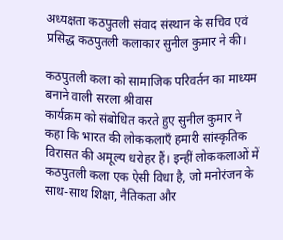अध्यक्षता कठपुतली संवाद संस्थान के सचिव एवं प्रसिद्ध कठपुतली कलाकार सुनील कुमार ने की।

कठपुतली कला को सामाजिक परिवर्तन का माध्यम बनाने वाली सरला श्रीवास
कार्यक्रम को संबोधित करते हुए सुनील कुमार ने कहा कि भारत की लोककलाएँ हमारी सांस्कृतिक विरासत की अमूल्य धरोहर हैं। इन्हीं लोककलाओं में कठपुतली कला एक ऐसी विधा है, जो मनोरंजन के साथ-साथ शिक्षा, नैतिकता और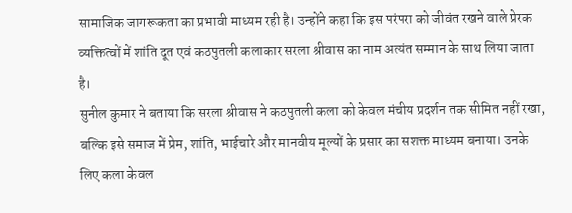सामाजिक जागरूकता का प्रभावी माध्यम रही है। उन्होंने कहा कि इस परंपरा को जीवंत रखने वाले प्रेरक व्यक्तित्वों में शांति दूत एवं कठपुतली कलाकार सरला श्रीवास का नाम अत्यंत सम्मान के साथ लिया जाता है।
सुनील कुमार ने बताया कि सरला श्रीवास ने कठपुतली कला को केवल मंचीय प्रदर्शन तक सीमित नहीं रखा, बल्कि इसे समाज में प्रेम, शांति, भाईचारे और मानवीय मूल्यों के प्रसार का सशक्त माध्यम बनाया। उनके लिए कला केवल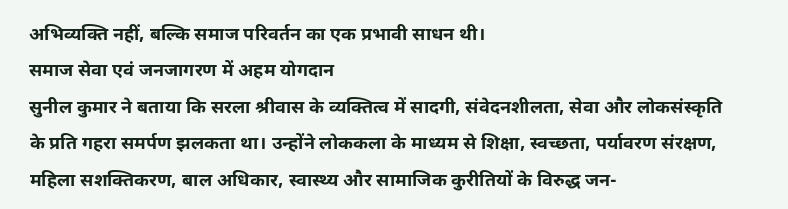अभिव्यक्ति नहीं, बल्कि समाज परिवर्तन का एक प्रभावी साधन थी।
समाज सेवा एवं जनजागरण में अहम योगदान
सुनील कुमार ने बताया कि सरला श्रीवास के व्यक्तित्व में सादगी, संवेदनशीलता, सेवा और लोकसंस्कृति के प्रति गहरा समर्पण झलकता था। उन्होंने लोककला के माध्यम से शिक्षा, स्वच्छता, पर्यावरण संरक्षण, महिला सशक्तिकरण, बाल अधिकार, स्वास्थ्य और सामाजिक कुरीतियों के विरुद्ध जन-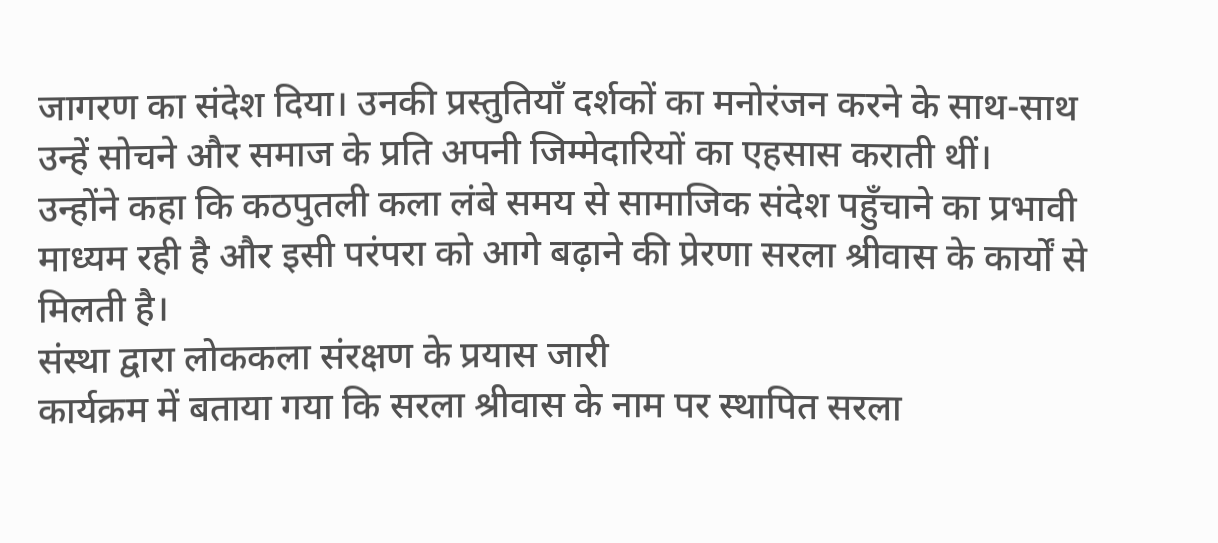जागरण का संदेश दिया। उनकी प्रस्तुतियाँ दर्शकों का मनोरंजन करने के साथ-साथ उन्हें सोचने और समाज के प्रति अपनी जिम्मेदारियों का एहसास कराती थीं।
उन्होंने कहा कि कठपुतली कला लंबे समय से सामाजिक संदेश पहुँचाने का प्रभावी माध्यम रही है और इसी परंपरा को आगे बढ़ाने की प्रेरणा सरला श्रीवास के कार्यों से मिलती है।
संस्था द्वारा लोककला संरक्षण के प्रयास जारी
कार्यक्रम में बताया गया कि सरला श्रीवास के नाम पर स्थापित सरला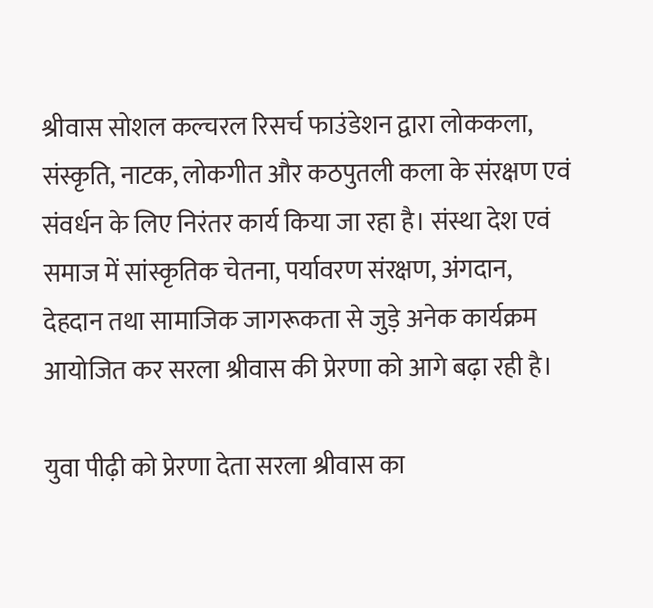श्रीवास सोशल कल्चरल रिसर्च फाउंडेशन द्वारा लोककला, संस्कृति, नाटक, लोकगीत और कठपुतली कला के संरक्षण एवं संवर्धन के लिए निरंतर कार्य किया जा रहा है। संस्था देश एवं समाज में सांस्कृतिक चेतना, पर्यावरण संरक्षण, अंगदान, देहदान तथा सामाजिक जागरूकता से जुड़े अनेक कार्यक्रम आयोजित कर सरला श्रीवास की प्रेरणा को आगे बढ़ा रही है।

युवा पीढ़ी को प्रेरणा देता सरला श्रीवास का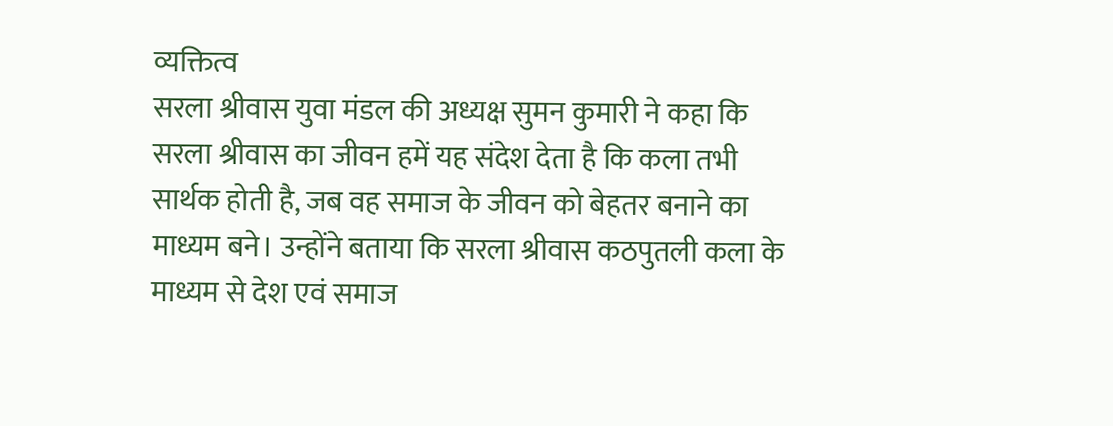व्यक्तित्व
सरला श्रीवास युवा मंडल की अध्यक्ष सुमन कुमारी ने कहा कि सरला श्रीवास का जीवन हमें यह संदेश देता है कि कला तभी सार्थक होती है, जब वह समाज के जीवन को बेहतर बनाने का माध्यम बने। उन्होंने बताया कि सरला श्रीवास कठपुतली कला के माध्यम से देश एवं समाज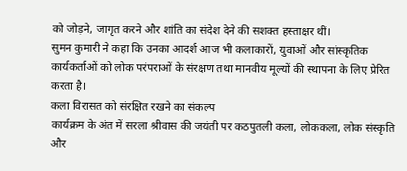को जोड़ने, जागृत करने और शांति का संदेश देने की सशक्त हस्ताक्षर थीं।
सुमन कुमारी ने कहा कि उनका आदर्श आज भी कलाकारों, युवाओं और सांस्कृतिक कार्यकर्ताओं को लोक परंपराओं के संरक्षण तथा मानवीय मूल्यों की स्थापना के लिए प्रेरित करता है।
कला विरासत को संरक्षित रखने का संकल्प
कार्यक्रम के अंत में सरला श्रीवास की जयंती पर कठपुतली कला, लोककला, लोक संस्कृति और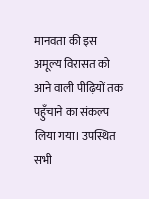मानवता की इस अमूल्य विरासत को आने वाली पीढ़ियों तक पहुँचाने का संकल्प लिया गया। उपस्थित सभी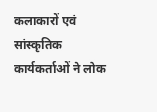कलाकारों एवं सांस्कृतिक कार्यकर्ताओं ने लोक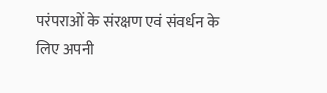परंपराओं के संरक्षण एवं संवर्धन के लिए अपनी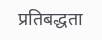प्रतिबद्धता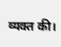व्यक्त की।